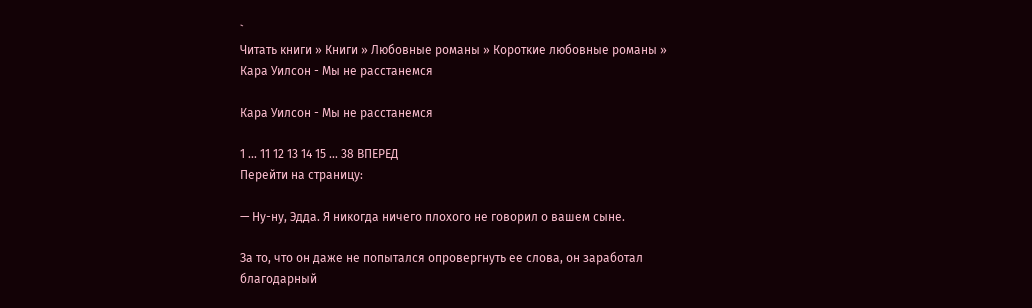`
Читать книги » Книги » Любовные романы » Короткие любовные романы » Кара Уилсон - Мы не расстанемся

Кара Уилсон - Мы не расстанемся

1 ... 11 12 13 14 15 ... 38 ВПЕРЕД
Перейти на страницу:

— Ну-ну, Эдда. Я никогда ничего плохого не говорил о вашем сыне.

За то, что он даже не попытался опровергнуть ее слова, он заработал благодарный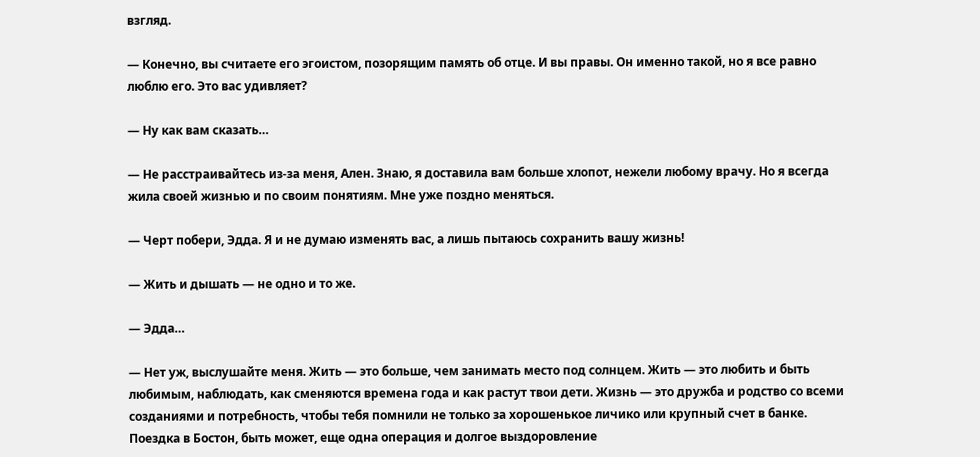взгляд.

— Конечно, вы считаете его эгоистом, позорящим память об отце. И вы правы. Он именно такой, но я все равно люблю его. Это вас удивляет?

— Ну как вам сказать…

— Не расстраивайтесь из-за меня, Ален. Знаю, я доставила вам больше хлопот, нежели любому врачу. Но я всегда жила своей жизнью и по своим понятиям. Мне уже поздно меняться.

— Черт побери, Эдда. Я и не думаю изменять вас, а лишь пытаюсь сохранить вашу жизнь!

— Жить и дышать — не одно и то же.

— Эдда…

— Нет уж, выслушайте меня. Жить — это больше, чем занимать место под солнцем. Жить — это любить и быть любимым, наблюдать, как сменяются времена года и как растут твои дети. Жизнь — это дружба и родство со всеми созданиями и потребность, чтобы тебя помнили не только за хорошенькое личико или крупный счет в банке. Поездка в Бостон, быть может, еще одна операция и долгое выздоровление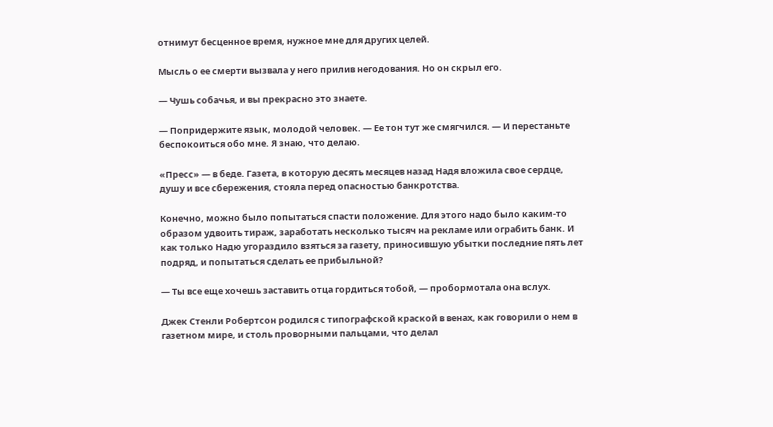отнимут бесценное время, нужное мне для других целей.

Мысль о ее смерти вызвала у него прилив негодования. Но он скрыл его.

— Чушь собачья, и вы прекрасно это знаете.

— Попридержите язык, молодой человек. — Ее тон тут же смягчился. — И перестаньте беспокоиться обо мне. Я знаю, что делаю.

«Пресс» — в беде. Газета, в которую десять месяцев назад Надя вложила свое сердце, душу и все сбережения, стояла перед опасностью банкротства.

Конечно, можно было попытаться спасти положение. Для этого надо было каким-то образом удвоить тираж, заработать несколько тысяч на рекламе или ограбить банк. И как только Надю угораздило взяться за газету, приносившую убытки последние пять лет подряд, и попытаться сделать ее прибыльной?

— Ты все еще хочешь заставить отца гордиться тобой, — пробормотала она вслух.

Джек Стенли Робертсон родился с типографской краской в венах, как говорили о нем в газетном мире, и столь проворными пальцами, что делал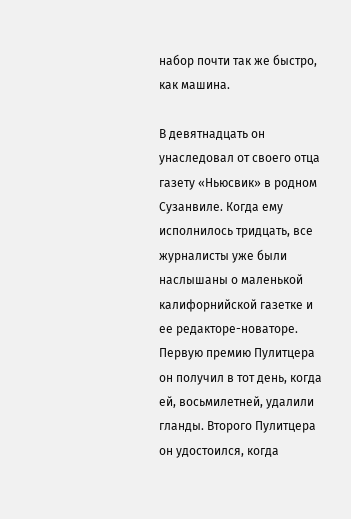набор почти так же быстро, как машина.

В девятнадцать он унаследовал от своего отца газету «Ньюсвик» в родном Сузанвиле. Когда ему исполнилось тридцать, все журналисты уже были наслышаны о маленькой калифорнийской газетке и ее редакторе-новаторе. Первую премию Пулитцера он получил в тот день, когда ей, восьмилетней, удалили гланды. Второго Пулитцера он удостоился, когда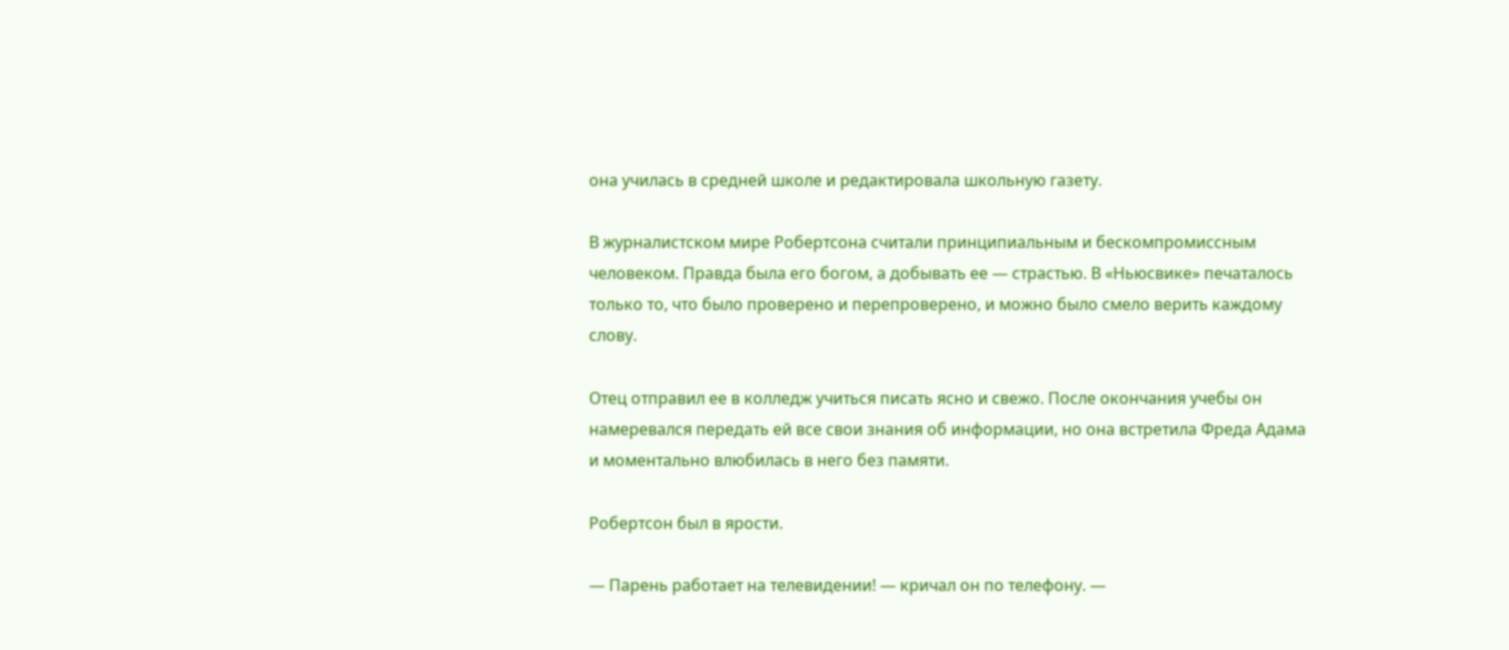она училась в средней школе и редактировала школьную газету.

В журналистском мире Робертсона считали принципиальным и бескомпромиссным человеком. Правда была его богом, а добывать ее — страстью. В «Ньюсвике» печаталось только то, что было проверено и перепроверено, и можно было смело верить каждому слову.

Отец отправил ее в колледж учиться писать ясно и свежо. После окончания учебы он намеревался передать ей все свои знания об информации, но она встретила Фреда Адама и моментально влюбилась в него без памяти.

Робертсон был в ярости.

— Парень работает на телевидении! — кричал он по телефону. —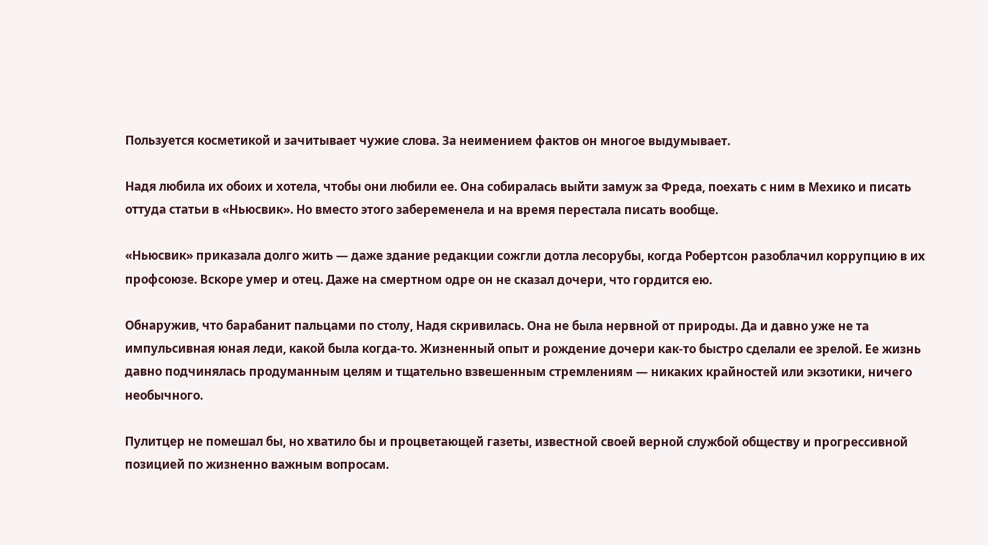Пользуется косметикой и зачитывает чужие слова. За неимением фактов он многое выдумывает.

Надя любила их обоих и хотела, чтобы они любили ее. Она собиралась выйти замуж за Фреда, поехать с ним в Мехико и писать оттуда статьи в «Ньюсвик». Но вместо этого забеременела и на время перестала писать вообще.

«Ньюсвик» приказала долго жить — даже здание редакции сожгли дотла лесорубы, когда Робертсон разоблачил коррупцию в их профсоюзе. Вскоре умер и отец. Даже на смертном одре он не сказал дочери, что гордится ею.

Обнаружив, что барабанит пальцами по столу, Надя скривилась. Она не была нервной от природы. Да и давно уже не та импульсивная юная леди, какой была когда-то. Жизненный опыт и рождение дочери как-то быстро сделали ее зрелой. Ее жизнь давно подчинялась продуманным целям и тщательно взвешенным стремлениям — никаких крайностей или экзотики, ничего необычного.

Пулитцер не помешал бы, но хватило бы и процветающей газеты, известной своей верной службой обществу и прогрессивной позицией по жизненно важным вопросам.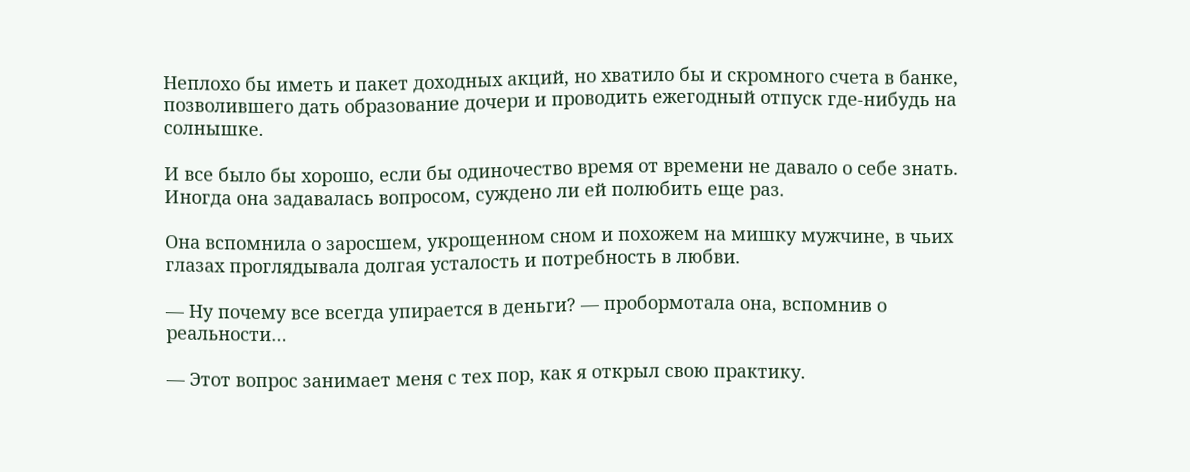Неплохо бы иметь и пакет доходных акций, но хватило бы и скромного счета в банке, позволившего дать образование дочери и проводить ежегодный отпуск где-нибудь на солнышке.

И все было бы хорошо, если бы одиночество время от времени не давало о себе знать. Иногда она задавалась вопросом, суждено ли ей полюбить еще раз.

Она вспомнила о заросшем, укрощенном сном и похожем на мишку мужчине, в чьих глазах проглядывала долгая усталость и потребность в любви.

— Ну почему все всегда упирается в деньги? — пробормотала она, вспомнив о реальности…

— Этот вопрос занимает меня с тех пор, как я открыл свою практику.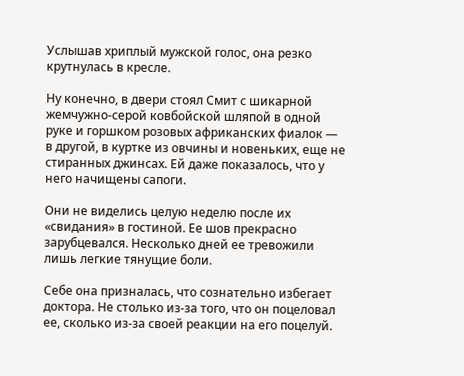Услышав хриплый мужской голос, она резко крутнулась в кресле.

Ну конечно, в двери стоял Смит с шикарной жемчужно-серой ковбойской шляпой в одной руке и горшком розовых африканских фиалок — в другой, в куртке из овчины и новеньких, еще не стиранных джинсах. Ей даже показалось, что у него начищены сапоги.

Они не виделись целую неделю после их «свидания» в гостиной. Ее шов прекрасно зарубцевался. Несколько дней ее тревожили лишь легкие тянущие боли.

Себе она призналась, что сознательно избегает доктора. Не столько из-за того, что он поцеловал ее, сколько из-за своей реакции на его поцелуй.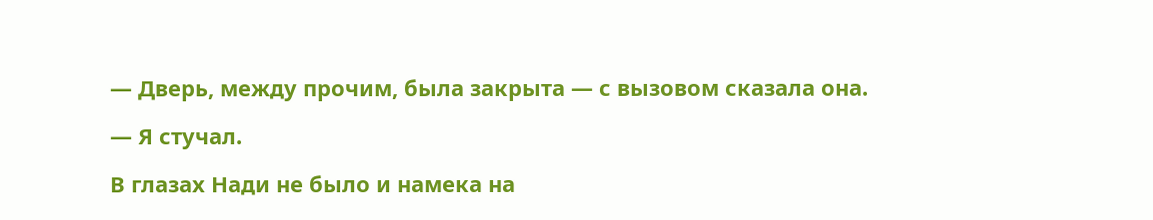— Дверь, между прочим, была закрыта — с вызовом сказала она.

— Я стучал.

В глазах Нади не было и намека на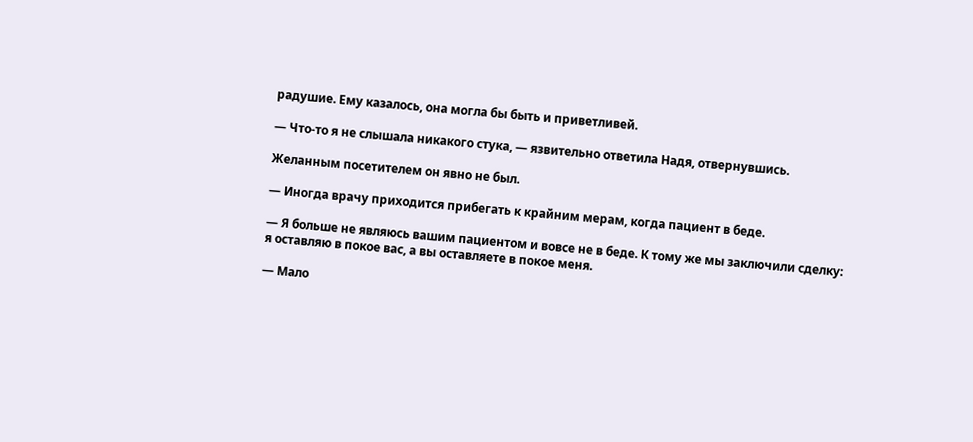радушие. Ему казалось, она могла бы быть и приветливей.

— Что-то я не слышала никакого стука, — язвительно ответила Надя, отвернувшись.

Желанным посетителем он явно не был.

— Иногда врачу приходится прибегать к крайним мерам, когда пациент в беде.

— Я больше не являюсь вашим пациентом и вовсе не в беде. К тому же мы заключили сделку: я оставляю в покое вас, а вы оставляете в покое меня.

— Мало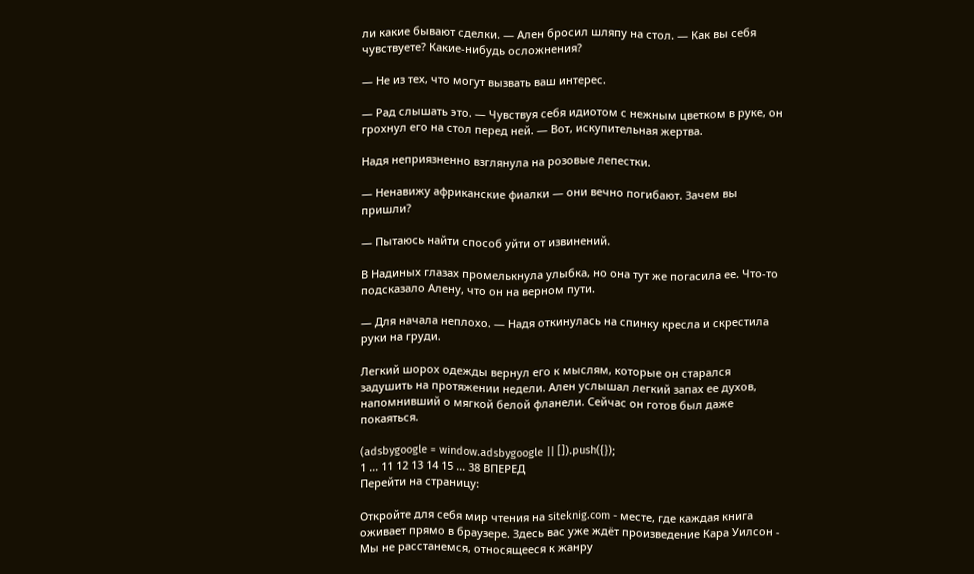ли какие бывают сделки. — Ален бросил шляпу на стол. — Как вы себя чувствуете? Какие-нибудь осложнения?

— Не из тех, что могут вызвать ваш интерес.

— Рад слышать это. — Чувствуя себя идиотом с нежным цветком в руке, он грохнул его на стол перед ней. — Вот, искупительная жертва.

Надя неприязненно взглянула на розовые лепестки.

— Ненавижу африканские фиалки — они вечно погибают. Зачем вы пришли?

— Пытаюсь найти способ уйти от извинений.

В Надиных глазах промелькнула улыбка, но она тут же погасила ее. Что-то подсказало Алену, что он на верном пути.

— Для начала неплохо. — Надя откинулась на спинку кресла и скрестила руки на груди.

Легкий шорох одежды вернул его к мыслям, которые он старался задушить на протяжении недели. Ален услышал легкий запах ее духов, напомнивший о мягкой белой фланели. Сейчас он готов был даже покаяться.

(adsbygoogle = window.adsbygoogle || []).push({});
1 ... 11 12 13 14 15 ... 38 ВПЕРЕД
Перейти на страницу:

Откройте для себя мир чтения на siteknig.com - месте, где каждая книга оживает прямо в браузере. Здесь вас уже ждёт произведение Кара Уилсон - Мы не расстанемся, относящееся к жанру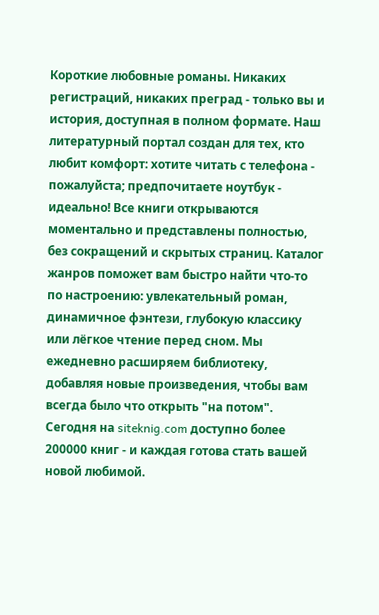Короткие любовные романы. Никаких регистраций, никаких преград - только вы и история, доступная в полном формате. Наш литературный портал создан для тех, кто любит комфорт: хотите читать с телефона - пожалуйста; предпочитаете ноутбук - идеально! Все книги открываются моментально и представлены полностью, без сокращений и скрытых страниц. Каталог жанров поможет вам быстро найти что-то по настроению: увлекательный роман, динамичное фэнтези, глубокую классику или лёгкое чтение перед сном. Мы ежедневно расширяем библиотеку, добавляя новые произведения, чтобы вам всегда было что открыть "на потом". Сегодня на siteknig.com доступно более 200000 книг - и каждая готова стать вашей новой любимой.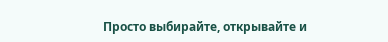Просто выбирайте, открывайте и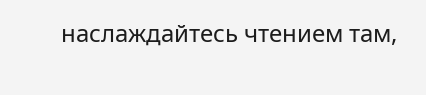наслаждайтесь чтением там,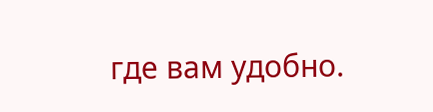где вам удобно.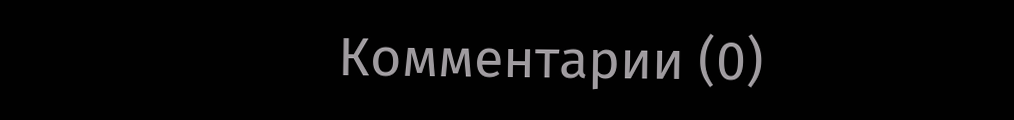Комментарии (0)